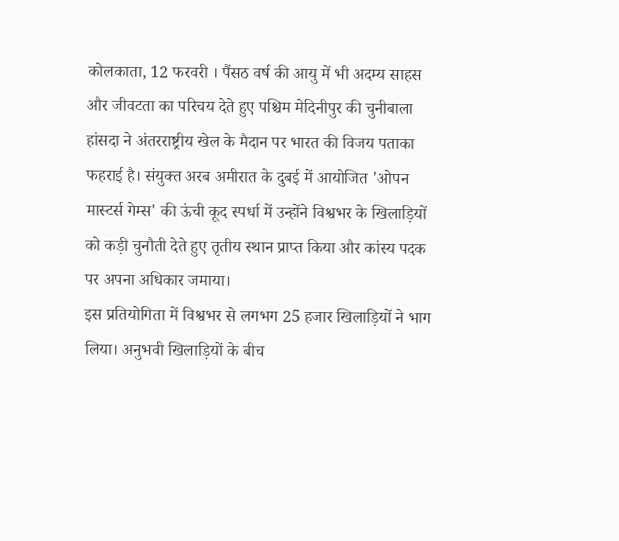कोलकाता, 12 फरवरी । पैंसठ वर्ष की आयु में भी अदम्य साहस और जीवटता का परिचय देते हुए पश्चिम मेदिनीपुर की चुनीबाला हांसदा ने अंतरराष्ट्रीय खेल के मैदान पर भारत की विजय पताका फहराई है। संयुक्त अरब अमीरात के दुबई में आयोजित 'ओपन मास्टर्स गेम्स' की ऊंची कूद स्पर्धा में उन्होंने विश्वभर के खिलाड़ियों को कड़ी चुनौती देते हुए तृतीय स्थान प्राप्त किया और कांस्य पदक पर अपना अधिकार जमाया।
इस प्रतियोगिता में विश्वभर से लगभग 25 हजार खिलाड़ियों ने भाग लिया। अनुभवी खिलाड़ियों के बीच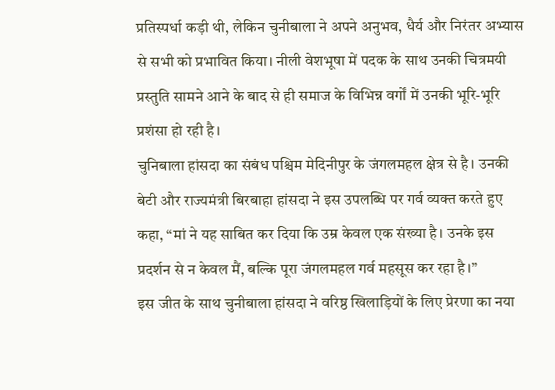प्रतिस्पर्धा कड़ी थी, लेकिन चुनीबाला ने अपने अनुभव, धैर्य और निरंतर अभ्यास से सभी को प्रभावित किया। नीली वेशभूषा में पदक के साथ उनकी चित्रमयी प्रस्तुति सामने आने के बाद से ही समाज के विभिन्न वर्गों में उनकी भूरि-भूरि प्रशंसा हो रही है।
चुनिबाला हांसदा का संबंध पश्चिम मेदिनीपुर के जंगलमहल क्षेत्र से है। उनकी बेटी और राज्यमंत्री बिरबाहा हांसदा ने इस उपलब्धि पर गर्व व्यक्त करते हुए कहा, “मां ने यह साबित कर दिया कि उम्र केवल एक संख्या है। उनके इस प्रदर्शन से न केवल मैं, बल्कि पूरा जंगलमहल गर्व महसूस कर रहा है।”
इस जीत के साथ चुनीबाला हांसदा ने वरिष्ठ खिलाड़ियों के लिए प्रेरणा का नया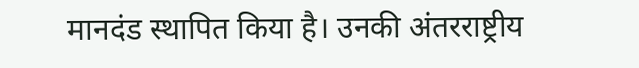मानदंड स्थापित किया है। उनकी अंतरराष्ट्रीय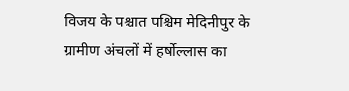विजय के पश्चात पश्चिम मेदिनीपुर के ग्रामीण अंचलों में हर्षोल्लास का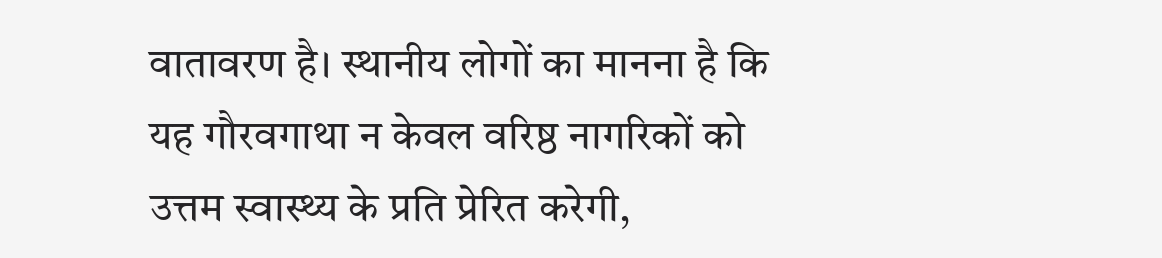वातावरण है। स्थानीय लोगों का मानना है कि यह गौरवगाथा न केवल वरिष्ठ नागरिकों को उत्तम स्वास्थ्य के प्रति प्रेरित करेगी,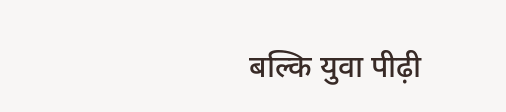बल्कि युवा पीढ़ी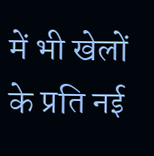में भी खेलों के प्रति नई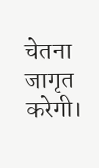चेतना जागृत करेगी।